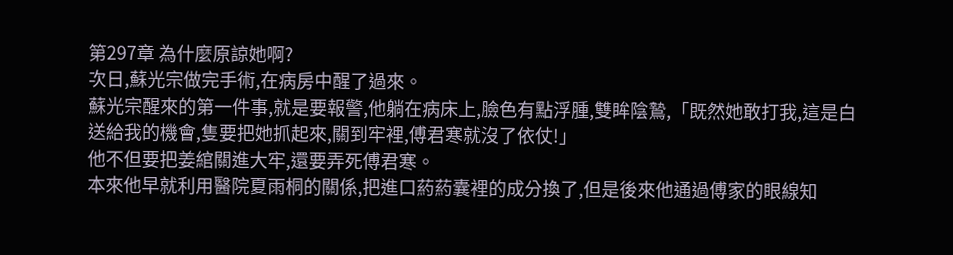第297章 為什麼原諒她啊?
次日,蘇光宗做完手術,在病房中醒了過來。
蘇光宗醒來的第一件事,就是要報警,他躺在病床上,臉色有點浮腫,雙眸陰鷙,「既然她敢打我,這是白送給我的機會,隻要把她抓起來,關到牢裡,傅君寒就沒了依仗!」
他不但要把姜綰關進大牢,還要弄死傅君寒。
本來他早就利用醫院夏雨桐的關係,把進口葯葯囊裡的成分換了,但是後來他通過傅家的眼線知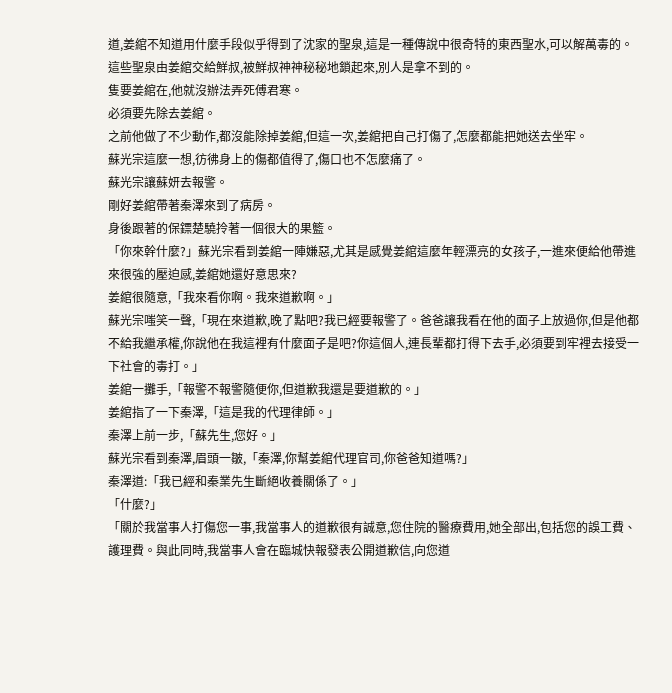道,姜綰不知道用什麼手段似乎得到了沈家的聖泉,這是一種傳說中很奇特的東西聖水,可以解萬毒的。
這些聖泉由姜綰交給鮮叔,被鮮叔神神秘秘地鎖起來,別人是拿不到的。
隻要姜綰在,他就沒辦法弄死傅君寒。
必須要先除去姜綰。
之前他做了不少動作,都沒能除掉姜綰,但這一次,姜綰把自己打傷了,怎麼都能把她送去坐牢。
蘇光宗這麼一想,彷彿身上的傷都值得了,傷口也不怎麼痛了。
蘇光宗讓蘇妍去報警。
剛好姜綰帶著秦澤來到了病房。
身後跟著的保鏢楚驍拎著一個很大的果籃。
「你來幹什麼?」蘇光宗看到姜綰一陣嫌惡,尤其是感覺姜綰這麼年輕漂亮的女孩子,一進來便給他帶進來很強的壓迫感,姜綰她還好意思來?
姜綰很隨意,「我來看你啊。我來道歉啊。」
蘇光宗嗤笑一聲,「現在來道歉,晚了點吧?我已經要報警了。爸爸讓我看在他的面子上放過你,但是他都不給我繼承權,你說他在我這裡有什麼面子是吧?你這個人,連長輩都打得下去手,必須要到牢裡去接受一下社會的毒打。」
姜綰一攤手,「報警不報警隨便你,但道歉我還是要道歉的。」
姜綰指了一下秦澤,「這是我的代理律師。」
秦澤上前一步,「蘇先生,您好。」
蘇光宗看到秦澤,眉頭一皺,「秦澤,你幫姜綰代理官司,你爸爸知道嗎?」
秦澤道:「我已經和秦業先生斷絕收養關係了。」
「什麼?」
「關於我當事人打傷您一事,我當事人的道歉很有誠意,您住院的醫療費用,她全部出,包括您的誤工費、護理費。與此同時,我當事人會在臨城快報發表公開道歉信,向您道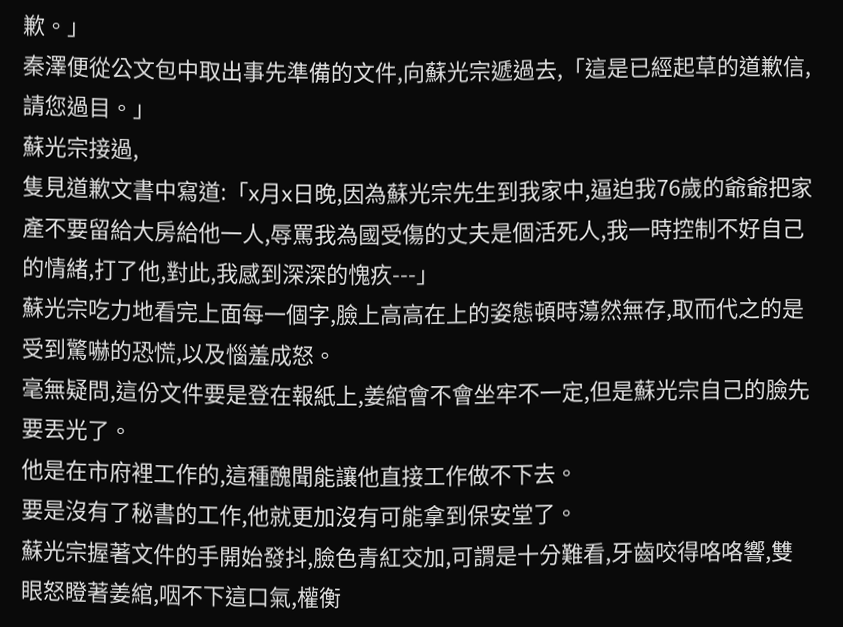歉。」
秦澤便從公文包中取出事先準備的文件,向蘇光宗遞過去,「這是已經起草的道歉信,請您過目。」
蘇光宗接過,
隻見道歉文書中寫道:「x月x日晚,因為蘇光宗先生到我家中,逼迫我76歲的爺爺把家產不要留給大房給他一人,辱罵我為國受傷的丈夫是個活死人,我一時控制不好自己的情緒,打了他,對此,我感到深深的愧疚---」
蘇光宗吃力地看完上面每一個字,臉上高高在上的姿態頓時蕩然無存,取而代之的是受到驚嚇的恐慌,以及惱羞成怒。
毫無疑問,這份文件要是登在報紙上,姜綰會不會坐牢不一定,但是蘇光宗自己的臉先要丟光了。
他是在市府裡工作的,這種醜聞能讓他直接工作做不下去。
要是沒有了秘書的工作,他就更加沒有可能拿到保安堂了。
蘇光宗握著文件的手開始發抖,臉色青紅交加,可謂是十分難看,牙齒咬得咯咯響,雙眼怒瞪著姜綰,咽不下這口氣,權衡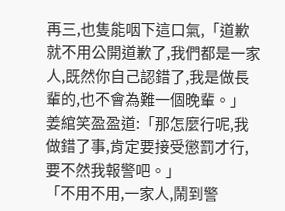再三,也隻能咽下這口氣,「道歉就不用公開道歉了,我們都是一家人,既然你自己認錯了,我是做長輩的,也不會為難一個晚輩。」
姜綰笑盈盈道:「那怎麼行呢,我做錯了事,肯定要接受懲罰才行,要不然我報警吧。」
「不用不用,一家人,鬧到警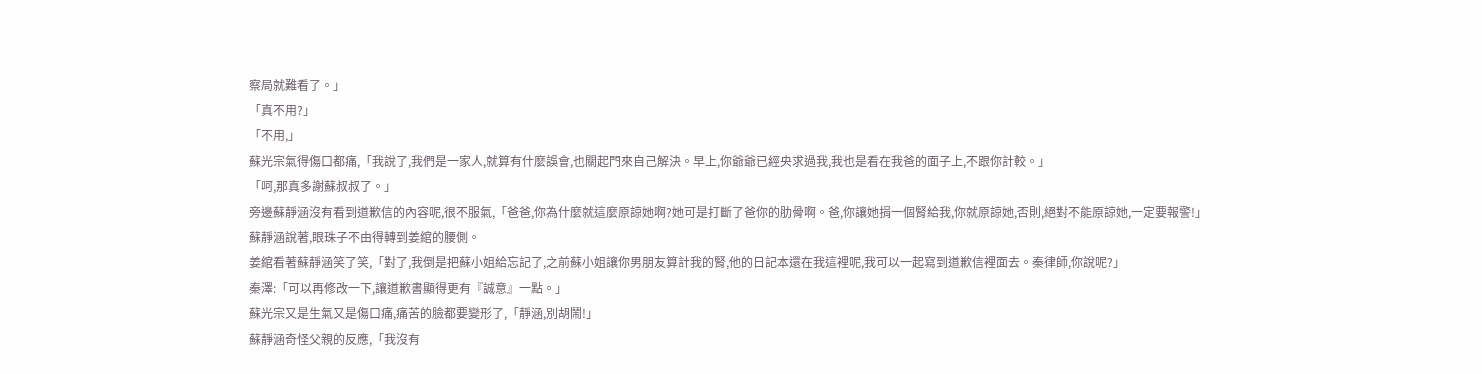察局就難看了。」
「真不用?」
「不用,」
蘇光宗氣得傷口都痛,「我說了,我們是一家人,就算有什麼誤會,也關起門來自己解決。早上,你爺爺已經央求過我,我也是看在我爸的面子上,不跟你計較。」
「呵,那真多謝蘇叔叔了。」
旁邊蘇靜涵沒有看到道歉信的內容呢,很不服氣,「爸爸,你為什麼就這麼原諒她啊?她可是打斷了爸你的肋骨啊。爸,你讓她捐一個腎給我,你就原諒她,否則,絕對不能原諒她,一定要報警!」
蘇靜涵說著,眼珠子不由得轉到姜綰的腰側。
姜綰看著蘇靜涵笑了笑,「對了,我倒是把蘇小姐給忘記了,之前蘇小姐讓你男朋友算計我的腎,他的日記本還在我這裡呢,我可以一起寫到道歉信裡面去。秦律師,你說呢?」
秦澤:「可以再修改一下,讓道歉書顯得更有『誠意』一點。」
蘇光宗又是生氣又是傷口痛,痛苦的臉都要變形了,「靜涵,別胡鬧!」
蘇靜涵奇怪父親的反應,「我沒有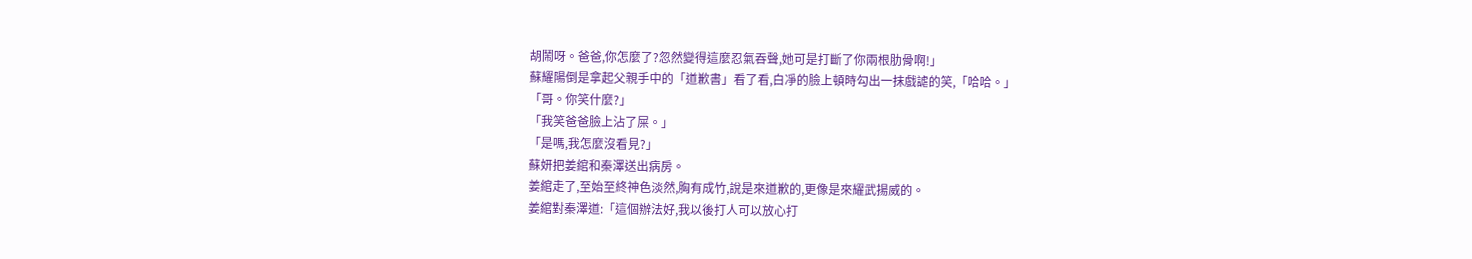胡鬧呀。爸爸,你怎麼了?忽然變得這麼忍氣吞聲,她可是打斷了你兩根肋骨啊!」
蘇耀陽倒是拿起父親手中的「道歉書」看了看,白凈的臉上頓時勾出一抹戲謔的笑,「哈哈。」
「哥。你笑什麼?」
「我笑爸爸臉上沾了屎。」
「是嗎,我怎麼沒看見?」
蘇妍把姜綰和秦澤送出病房。
姜綰走了,至始至終神色淡然,胸有成竹,說是來道歉的,更像是來耀武揚威的。
姜綰對秦澤道:「這個辦法好,我以後打人可以放心打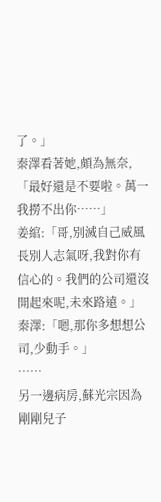了。」
秦澤看著她,頗為無奈,「最好還是不要啦。萬一我撈不出你……」
姜綰:「哥,別滅自己威風長別人志氣呀,我對你有信心的。我們的公司還沒開起來呢,未來路遠。」
秦澤:「嗯,那你多想想公司,少動手。」
……
另一邊病房,蘇光宗因為剛剛兒子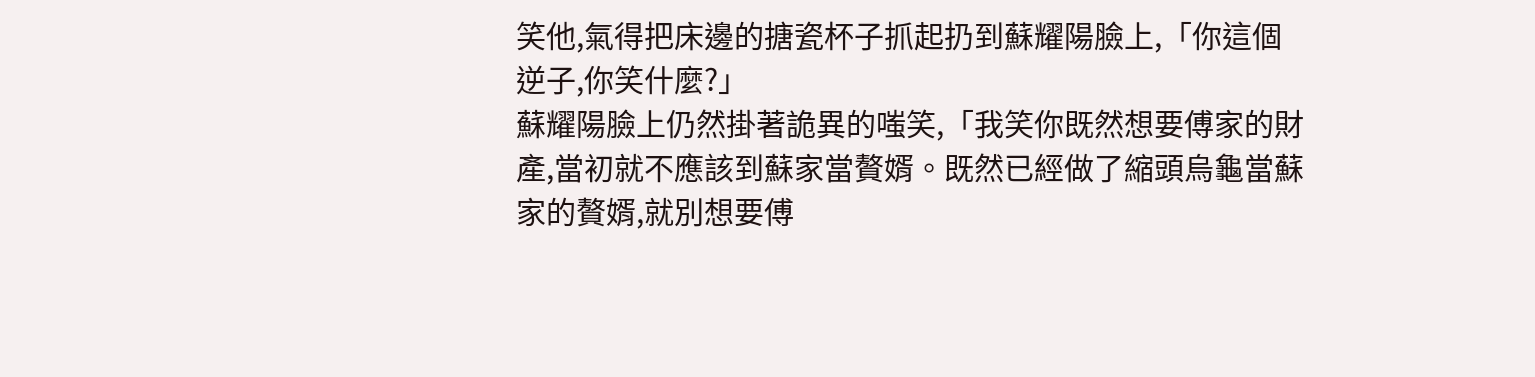笑他,氣得把床邊的搪瓷杯子抓起扔到蘇耀陽臉上,「你這個逆子,你笑什麼?」
蘇耀陽臉上仍然掛著詭異的嗤笑,「我笑你既然想要傅家的財產,當初就不應該到蘇家當贅婿。既然已經做了縮頭烏龜當蘇家的贅婿,就別想要傅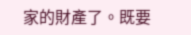家的財產了。既要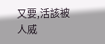又要,活該被人威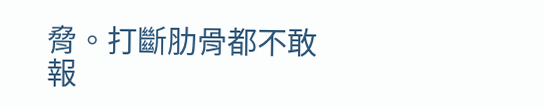脅。打斷肋骨都不敢報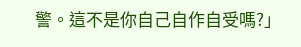警。這不是你自己自作自受嗎?」